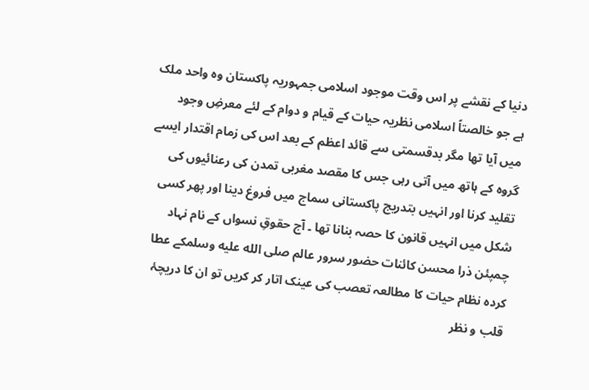دنیا کے نقشے پر اس وقت موجود اسلامی جمہوریہ پاکستان وہ واحد ملک ہے جو خالصتاً اسلامی نظریہ حیات کے قیام و دوام کے لئے معرضِ وجود میں آیا تھا مگر بدقسمتی سے قائد اعظم کے بعد اس کی زمام اقتدار ایسے گروہ کے ہاتھ میں آتی رہی جس کا مقصد مغربی تمدن کی رعنائیوں کی تقلید کرنا اور انہیں بتدریج پاکستانی سماج میں فروغ دینا اور پھر کسی شکل میں انہیں قانون کا حصہ بنانا تھا ۔ آج حقوقِ نسواں کے نام نہاد چمپئن ذرا محسن کائنات حضور سرور عالم صلى الله عليه وسلمکے عطا کردہ نظام حیات کا مطالعہ تعصب کی عینک اتار کر کریں تو ان کا دریچۂ قلب و نظر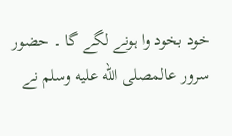خود بخود وا ہونے لگے گا ۔ حضور سرور عالمصلى الله عليه وسلم نے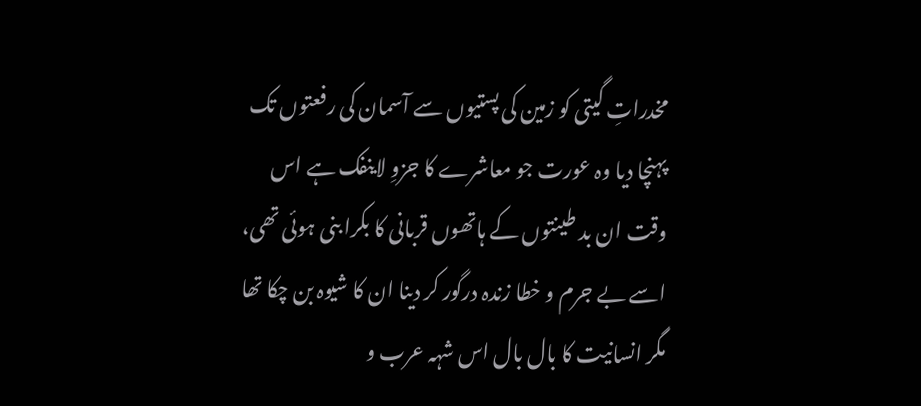مخدراتِ گیتی کو زمین کی پستیوں سے آسمان کی رفعتوں تک پہنچا دیا وہ عورت جو معاشرے کا جزوِ لاینفک ہے اس وقت ان بد طینتوں کے ہاتھوں قربانی کا بکرا بنی ہوئی تھی، اسے بے جرم و خطا زندہ درگور کر دینا ان کا شیوہ بن چکا تھا مگر انسانیت کا بال بال اس شہہ عرب و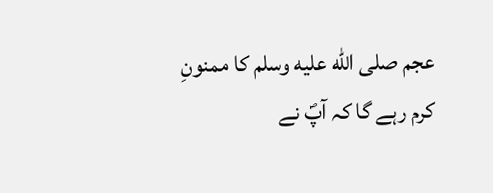عجم صلى الله عليه وسلم کا ممنونِ کرم رہے گا کہ آپؐ نے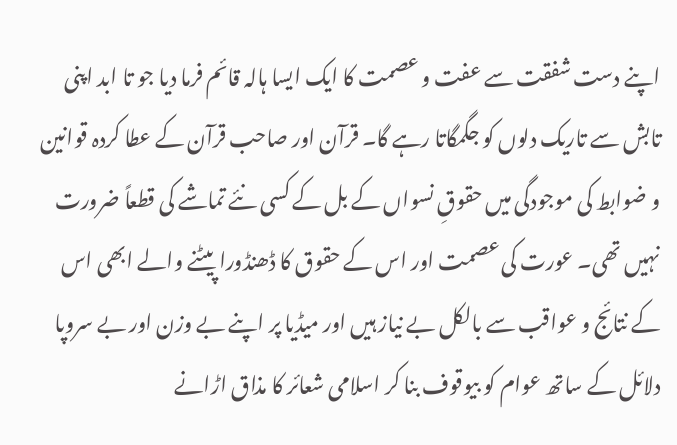اپنے دست شفقت سے عفت و عصمت کا ایک ایسا ہالہ قائم فرما دیا جو تا ابد اپنی تابش سے تاریک دلوں کو جگمگاتا رہے گا۔ قرآن اور صاحب قرآن کے عطا کردہ قوانین و ضوابط کی موجودگی میں حقوقِ نسواں کے بل کے کسی نئے تماشے کی قطعاً ضرورت نہیں تھی۔ عورت کی عصمت اور اس کے حقوق کا ڈھنڈورا پیٹنے والے ابھی اس کے نتائج و عواقب سے بالکل بے نیاز ہیں اور میڈیا پر اپنے بے وزن اور بے سروپا دلائل کے ساتھ عوام کو بیوقوف بنا کر اسلامی شعائر کا مذاق اڑانے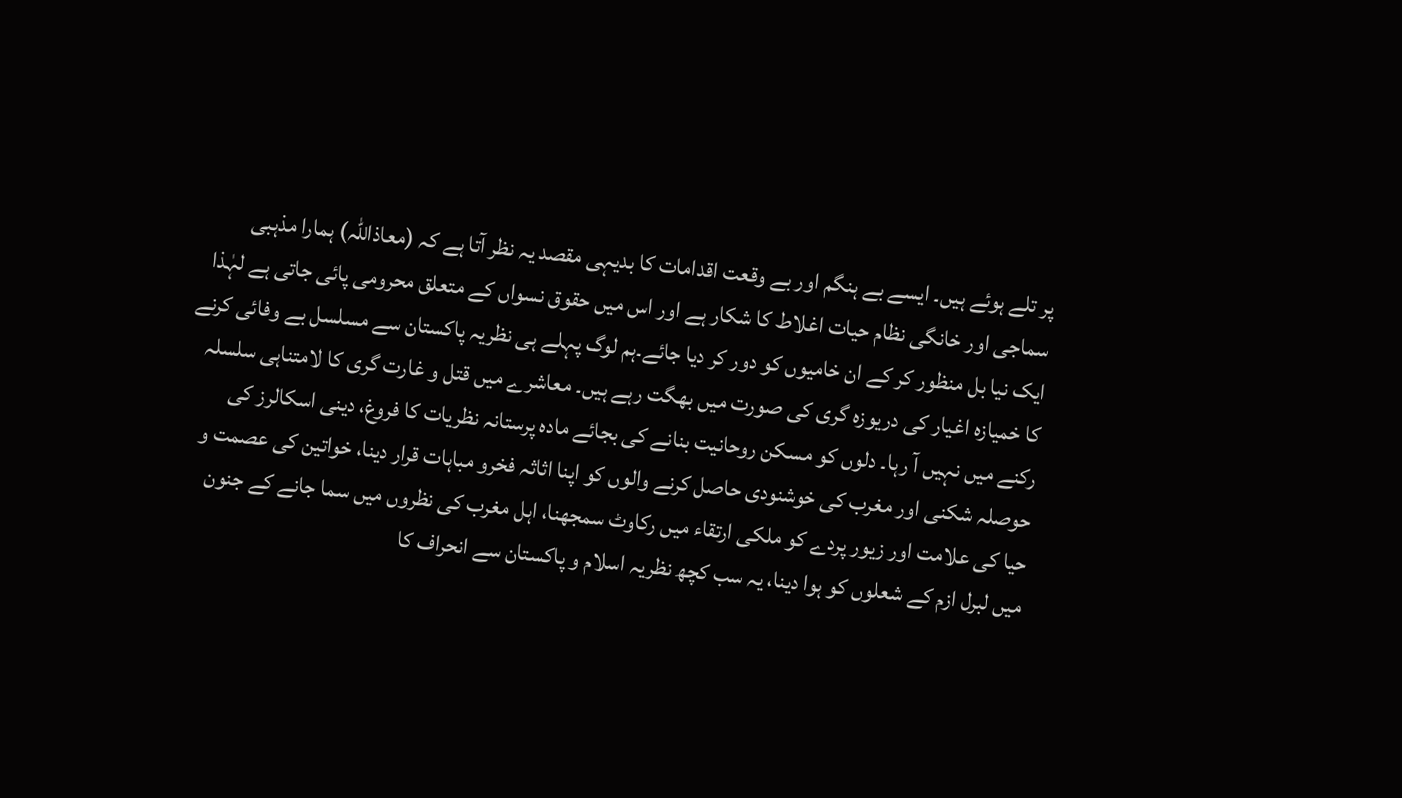پر تلے ہوئے ہیں۔ ایسے بے ہنگم اور بے وقعت اقدامات کا بدیہی مقصد یہ نظر آتا ہے کہ (معاذاللہ) ہمارا مذہبی سماجی اور خانگی نظام حیات اغلاط کا شکار ہے اور اس میں حقوق نسواں کے متعلق محرومی پائی جاتی ہے لہٰذا ایک نیا بل منظور کر کے ان خامیوں کو دور کر دیا جائے۔ہم لوگ پہلے ہی نظریہ پاکستان سے مسلسل بے وفائی کرنے کا خمیازہ اغیار کی دریوزہ گری کی صورت میں بھگت رہے ہیں۔ معاشرے میں قتل و غارت گری کا لامتناہی سلسلہ رکنے میں نہیں آ رہا۔ دلوں کو مسکن روحانیت بنانے کی بجائے مادہ پرستانہ نظریات کا فروغ، دینی اسکالرز کی حوصلہ شکنی اور مغرب کی خوشنودی حاصل کرنے والوں کو اپنا اثاثہ فخرو مباہات قرار دینا، خواتین کی عصمت و حیا کی علامت اور زیور پردے کو ملکی ارتقاء میں رکاوٹ سمجھنا، اہل مغرب کی نظروں میں سما جانے کے جنون میں لبرل ازم کے شعلوں کو ہوا دینا، یہ سب کچھ نظریہ اسلام و پاکستان سے انحراف کا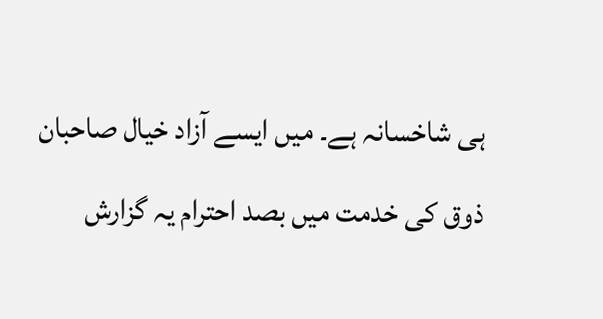ہی شاخسانہ ہے۔ میں ایسے آزاد خیال صاحبان ذوق کی خدمت میں بصد احترام یہ گزارش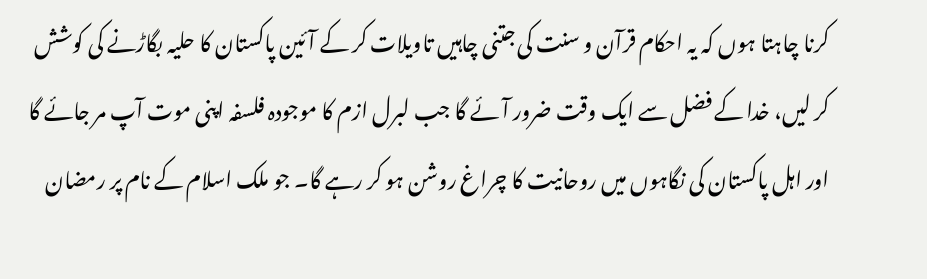کرنا چاہتا ہوں کہ یہ احکام قرآن و سنت کی جتنی چاہیں تاویلات کر کے آئین پاکستان کا حلیہ بگاڑنے کی کوشش کر لیں، خدا کے فضل سے ایک وقت ضرور آئے گا جب لبرل ازم کا موجودہ فلسفہ اپنی موت آپ مر جائے گا اور اہل پاکستان کی نگاہوں میں روحانیت کا چراغ روشن ہو کر رہے گا۔ جو ملک اسلام کے نام پر رمضان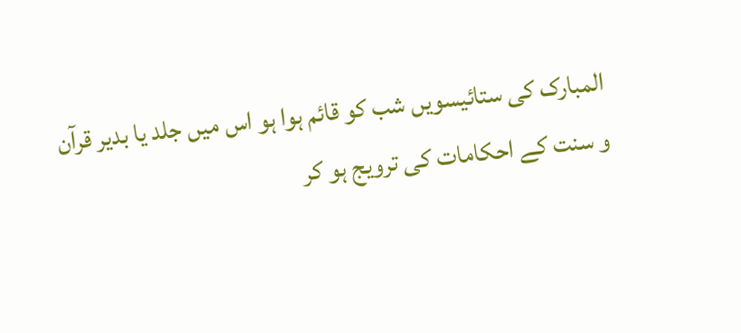المبارک کی ستائیسویں شب کو قائم ہوا ہو اس میں جلد یا بدیر قرآن و سنت کے احکامات کی ترویج ہو کر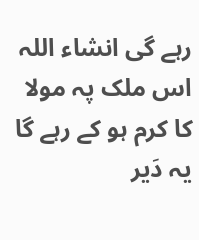رہے گی انشاء اللہ
اس ملک پہ مولا کا کرم ہو کے رہے گا
یہ دَیر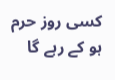کسی روز حرم ہو کے رہے گا